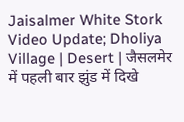Jaisalmer White Stork Video Update; Dholiya Village | Desert | जैसलमेर में पहली बार झुंड में दिखे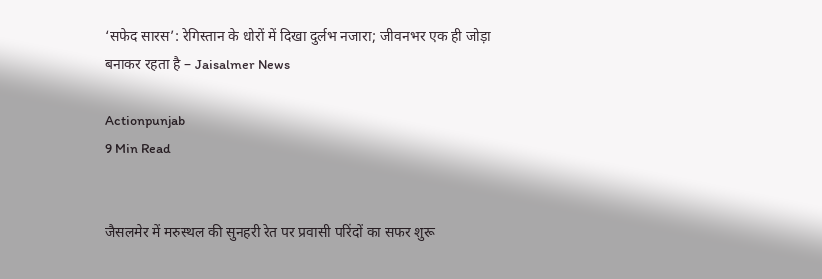‘सफेद सारस’: रेगिस्तान के धोरों में दिखा दुर्लभ नजारा; जीवनभर एक ही जोड़ा बनाकर रहता है – Jaisalmer News

Actionpunjab
9 Min Read


जैसलमेर में मरुस्थल की सुनहरी रेत पर प्रवासी परिंदों का सफर शुरू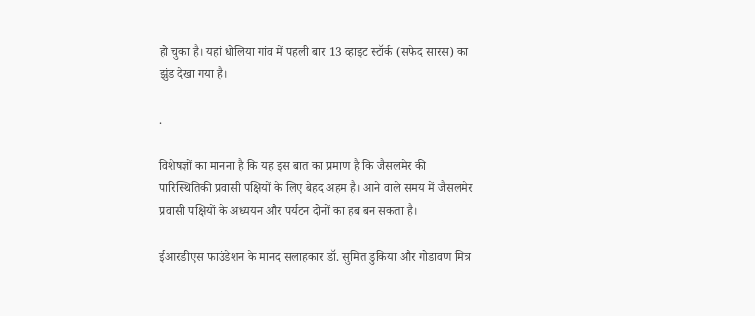हो चुका है। यहां धोलिया गांव में पहली बार 13 व्हाइट स्टॉर्क (सफेद सारस) का झुंड देखा गया है।

.

विशेषज्ञों का मानना है कि यह इस बात का प्रमाण है कि जैसलमेर की पारिस्थितिकी प्रवासी पक्षियों के लिए बेहद अहम है। आने वाले समय में जैसलमेर प्रवासी पक्षियों के अध्ययन और पर्यटन दोनों का हब बन सकता है।

ईआरडीएस फाउंडेशन के मानद सलाहकार डॉ. सुमित डुकिया और गोडावण मित्र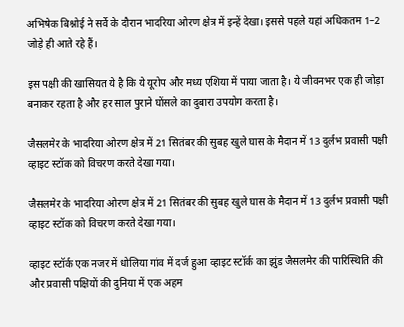अभिषेक बिश्नोई ने सर्वे के दौरान भादरिया ओरण क्षेत्र में इन्हें देखा। इससे पहले यहां अधिकतम 1–2 जोड़े ही आते रहे हैं।

इस पक्षी की खासियत ये है कि ये यूरोप और मध्य एशिया में पाया जाता है। ये जीवनभर एक ही जोड़ा बनाकर रहता है और हर साल पुराने घोंसले का दुबारा उपयोग करता है।

जैसलमेर के भादरिया ओरण क्षेत्र में 21 सितंबर की सुबह खुले घास के मैदान में 13 दुर्लभ प्रवासी पक्षी व्हाइट स्टॉक को विचरण करते देखा गया।

जैसलमेर के भादरिया ओरण क्षेत्र में 21 सितंबर की सुबह खुले घास के मैदान में 13 दुर्लभ प्रवासी पक्षी व्हाइट स्टॉक को विचरण करते देखा गया।

व्हाइट स्टॉर्क एक नजर में धोलिया गांव में दर्ज हुआ व्हाइट स्टॉर्क का झुंड जैसलमेर की पारिस्थिति की और प्रवासी पक्षियों की दुनिया में एक अहम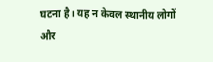घटना है। यह न केवल स्थानीय लोगों और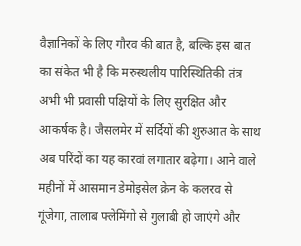वैज्ञानिकों के लिए गौरव की बात है, बल्कि इस बात का संकेत भी है कि मरुस्थलीय पारिस्थितिकी तंत्र अभी भी प्रवासी पक्षियों के लिए सुरक्षित और आकर्षक है। जैसलमेर में सर्दियों की शुरुआत के साथ अब परिंदों का यह कारवां लगातार बढ़ेगा। आने वाले महीनों में आसमान डेमोइसेल क्रेन के कलरव से गूंजेगा, तालाब फ्लेमिंगो से गुलाबी हो जाएंगे और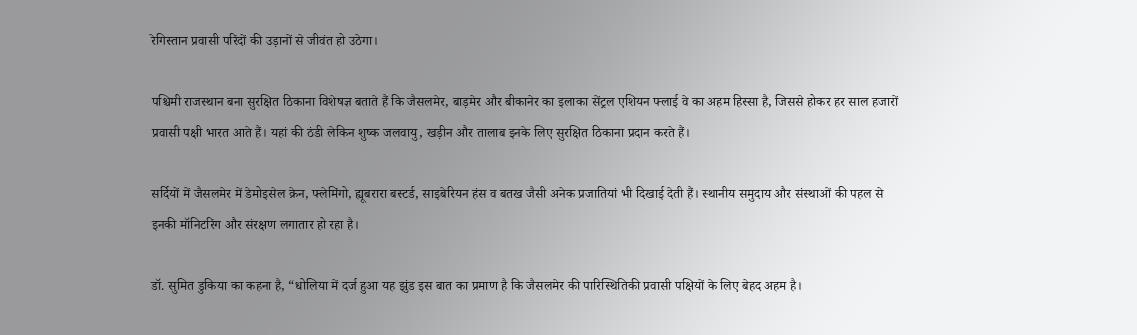रेगिस्तान प्रवासी परिंदों की उड़ानों से जीवंत हो उठेगा।

पश्चिमी राजस्थान बना सुरक्षित ठिकाना विशेषज्ञ बताते हैं कि जैसलमेर, बाड़मेर और बीकानेर का इलाका सेंट्रल एशियन फ्लाई वे का अहम हिस्सा है, जिससे होकर हर साल हजारों प्रवासी पक्षी भारत आते हैं। यहां की ठंडी लेकिन शुष्क जलवायु, खड़ीन और तालाब इनके लिए सुरक्षित ठिकाना प्रदान करते हैं।

सर्दियों में जैसलमेर में डेमोइसेल क्रेन, फ्लेमिंगो, ह्यूबरारा बस्टर्ड, साइबेरियन हंस व बतख जैसी अनेक प्रजातियां भी दिखाई देती हैं। स्थानीय समुदाय और संस्थाओं की पहल से इनकी मॉनिटरिंग और संरक्षण लगातार हो रहा है।

डॉ. सुमित डुकिया का कहना है, “धोलिया में दर्ज हुआ यह झुंड इस बात का प्रमाण है कि जैसलमेर की पारिस्थितिकी प्रवासी पक्षियों के लिए बेहद अहम है।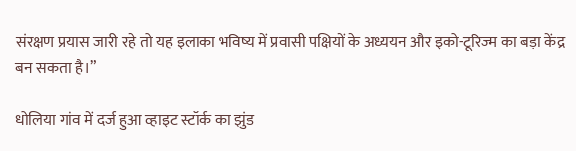संरक्षण प्रयास जारी रहे तो यह इलाका भविष्य में प्रवासी पक्षियों के अध्ययन और इको-टूरिज्म का बड़ा केंद्र बन सकता है।”

धोलिया गांव में दर्ज हुआ व्हाइट स्टॉर्क का झुंड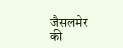जैसलमेर की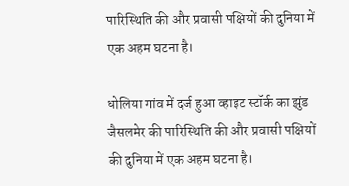पारिस्थिति की और प्रवासी पक्षियों की दुनिया में एक अहम घटना है।

धोलिया गांव में दर्ज हुआ व्हाइट स्टॉर्क का झुंड जैसलमेर की पारिस्थिति की और प्रवासी पक्षियों की दुनिया में एक अहम घटना है।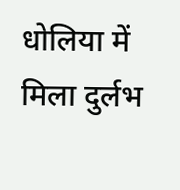धोलिया में मिला दुर्लभ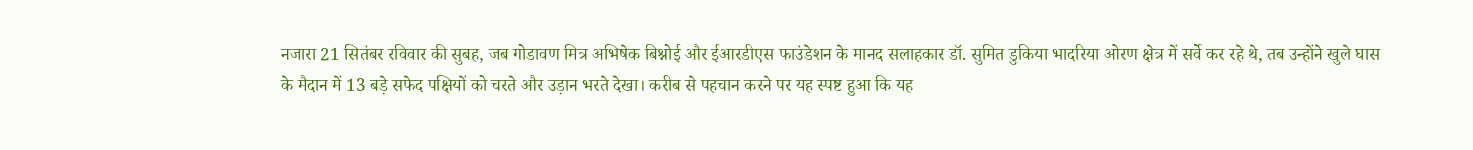नजारा 21 सितंबर रविवार की सुबह, जब गोडावण मित्र अभिषेक बिश्नोई और ईआरडीएस फाउंडेशन के मानद सलाहकार डॉ. सुमित डुकिया भादरिया ओरण क्षेत्र में सर्वे कर रहे थे, तब उन्होंने खुले घास के मैदान में 13 बड़े सफेद पक्षियों को चरते और उड़ान भरते देखा। करीब से पहचान करने पर यह स्पष्ट हुआ कि यह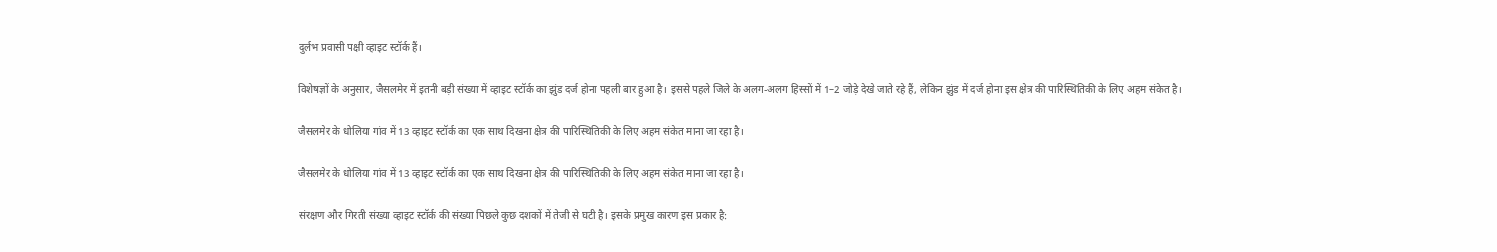दुर्लभ प्रवासी पक्षी व्हाइट स्टॉर्क हैं।

विशेषज्ञों के अनुसार, जैसलमेर में इतनी बड़ी संख्या में व्हाइट स्टॉर्क का झुंड दर्ज होना पहली बार हुआ है। इससे पहले जिले के अलग-अलग हिस्सों में 1–2 जोड़े देखे जाते रहे हैं, लेकिन झुंड में दर्ज होना इस क्षेत्र की पारिस्थितिकी के लिए अहम संकेत है।

जैसलमेर के धोलिया गांव में 13 व्हाइट स्टॉर्क का एक साथ दिखना क्षेत्र की पारिस्थितिकी के लिए अहम संकेत माना जा रहा है।

जैसलमेर के धोलिया गांव में 13 व्हाइट स्टॉर्क का एक साथ दिखना क्षेत्र की पारिस्थितिकी के लिए अहम संकेत माना जा रहा है।

संरक्षण और गिरती संख्या व्हाइट स्टॉर्क की संख्या पिछले कुछ दशकों में तेजी से घटी है। इसके प्रमुख कारण इस प्रकार है: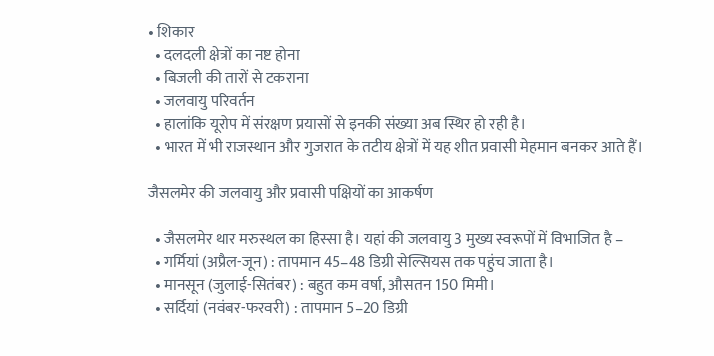• शिकार
  • दलदली क्षेत्रों का नष्ट होना
  • बिजली की तारों से टकराना
  • जलवायु परिवर्तन
  • हालांकि यूरोप में संरक्षण प्रयासों से इनकी संख्या अब स्थिर हो रही है।
  • भारत में भी राजस्थान और गुजरात के तटीय क्षेत्रों में यह शीत प्रवासी मेहमान बनकर आते हैं।

जैसलमेर की जलवायु और प्रवासी पक्षियों का आकर्षण

  • जैसलमेर थार मरुस्थल का हिस्सा है। यहां की जलवायु 3 मुख्य स्वरूपों में विभाजित है –
  • गर्मियां (अप्रैल-जून) : तापमान 45–48 डिग्री सेल्सियस तक पहुंच जाता है।
  • मानसून (जुलाई-सितंबर) : बहुत कम वर्षा, औसतन 150 मिमी।
  • सर्दियां (नवंबर-फरवरी) : तापमान 5–20 डिग्री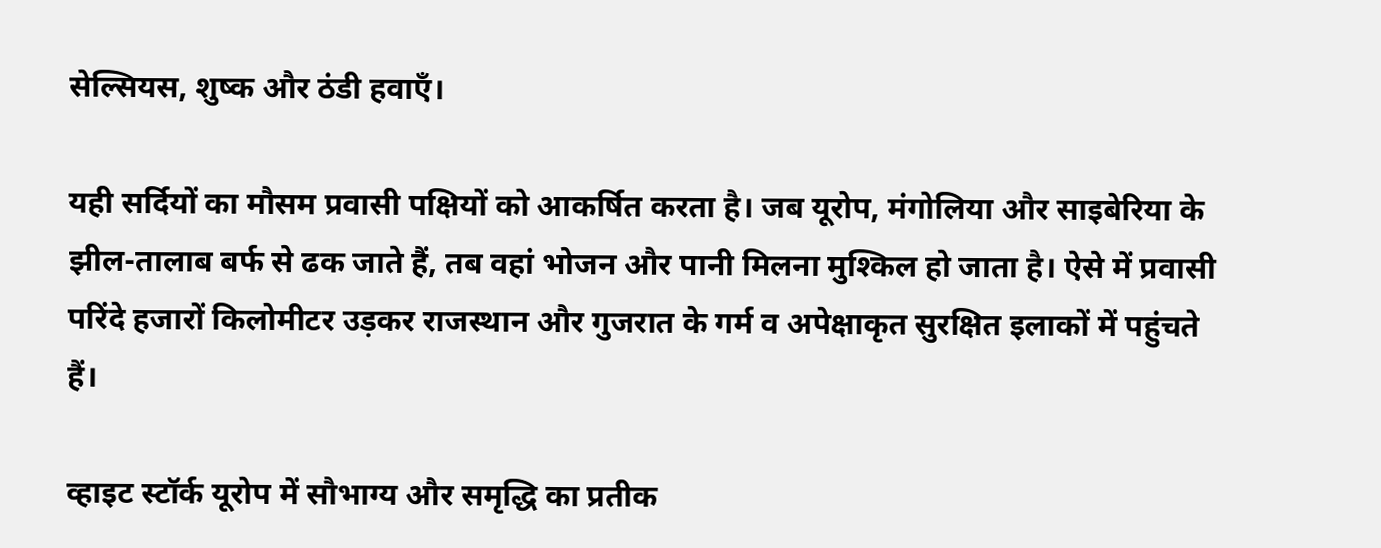सेल्सियस, शुष्क और ठंडी हवाएँ।

यही सर्दियों का मौसम प्रवासी पक्षियों को आकर्षित करता है। जब यूरोप, मंगोलिया और साइबेरिया के झील-तालाब बर्फ से ढक जाते हैं, तब वहां भोजन और पानी मिलना मुश्किल हो जाता है। ऐसे में प्रवासी परिंदे हजारों किलोमीटर उड़कर राजस्थान और गुजरात के गर्म व अपेक्षाकृत सुरक्षित इलाकों में पहुंचते हैं।

व्हाइट स्टॉर्क यूरोप में सौभाग्य और समृद्धि का प्रतीक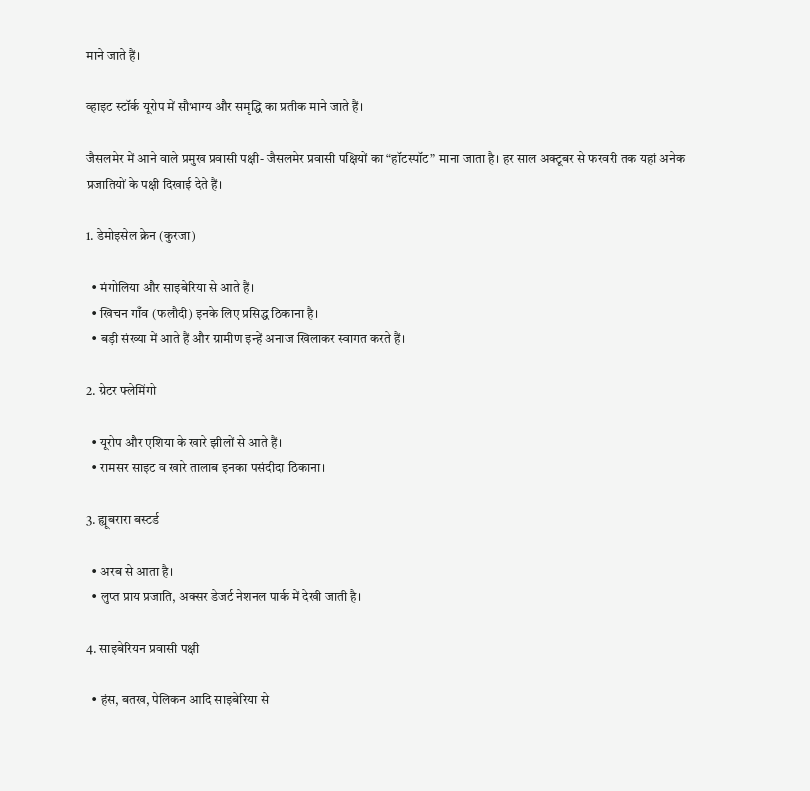माने जाते हैं।

व्हाइट स्टॉर्क यूरोप में सौभाग्य और समृद्धि का प्रतीक माने जाते हैं।

जैसलमेर में आने वाले प्रमुख प्रवासी पक्षी- जैसलमेर प्रवासी पक्षियों का “हॉटस्पॉट” माना जाता है। हर साल अक्टूबर से फरवरी तक यहां अनेक प्रजातियों के पक्षी दिखाई देते हैं।

1. डेमोइसेल क्रेन (कुरजा)

  • मंगोलिया और साइबेरिया से आते हैं।
  • खिचन गाँव (फलौदी) इनके लिए प्रसिद्ध ठिकाना है।
  • बड़ी संख्या में आते हैं और ग्रामीण इन्हें अनाज खिलाकर स्वागत करते हैं।

2. ग्रेटर फ्लेमिंगो

  • यूरोप और एशिया के खारे झीलों से आते हैं।
  • रामसर साइट व खारे तालाब इनका पसंदीदा ठिकाना।

3. ह्यूबरारा बस्टर्ड

  • अरब से आता है।
  • लुप्त प्राय प्रजाति, अक्सर डेजर्ट नेशनल पार्क में देखी जाती है।

4. साइबेरियन प्रवासी पक्षी

  • हंस, बतख, पेलिकन आदि साइबेरिया से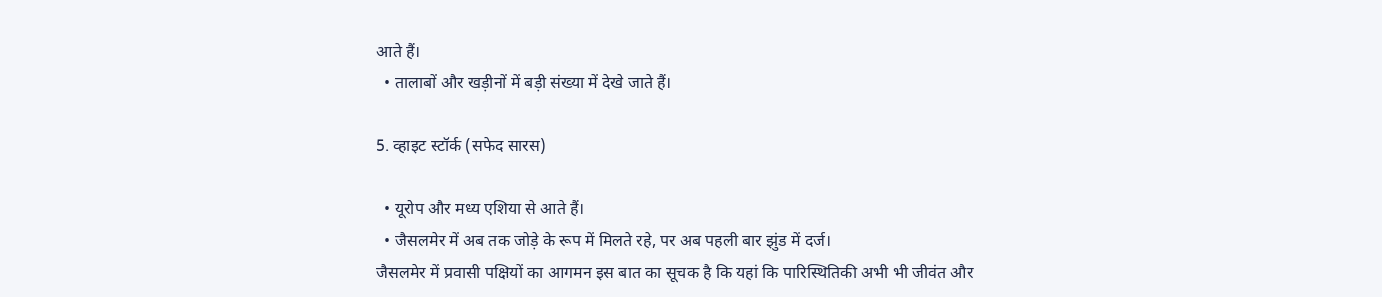आते हैं।
  • तालाबों और खड़ीनों में बड़ी संख्या में देखे जाते हैं।

5. व्हाइट स्टॉर्क (सफेद सारस)

  • यूरोप और मध्य एशिया से आते हैं।
  • जैसलमेर में अब तक जोड़े के रूप में मिलते रहे, पर अब पहली बार झुंड में दर्ज।
जैसलमेर में प्रवासी पक्षियों का आगमन इस बात का सूचक है कि यहां कि पारिस्थितिकी अभी भी जीवंत और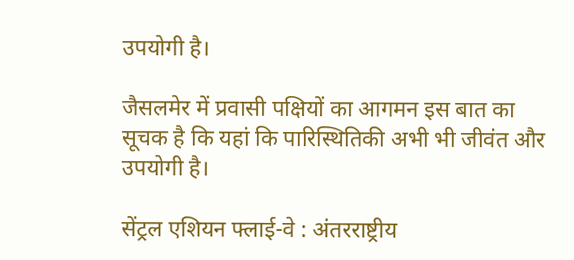उपयोगी है।

जैसलमेर में प्रवासी पक्षियों का आगमन इस बात का सूचक है कि यहां कि पारिस्थितिकी अभी भी जीवंत और उपयोगी है।

सेंट्रल एशियन फ्लाई-वे : अंतरराष्ट्रीय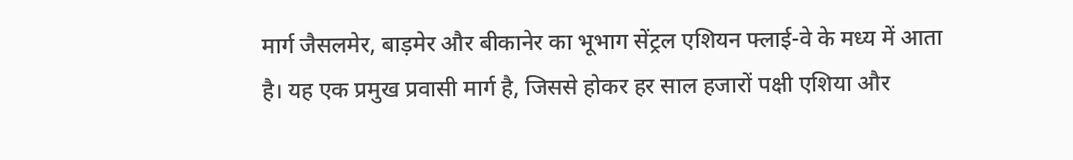मार्ग जैसलमेर, बाड़मेर और बीकानेर का भूभाग सेंट्रल एशियन फ्लाई-वे के मध्य में आता है। यह एक प्रमुख प्रवासी मार्ग है, जिससे होकर हर साल हजारों पक्षी एशिया और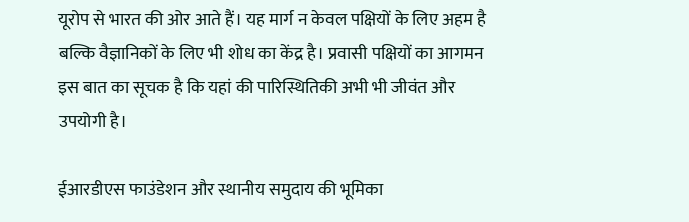यूरोप से भारत की ओर आते हैं। यह मार्ग न केवल पक्षियों के लिए अहम है बल्कि वैज्ञानिकों के लिए भी शोध का केंद्र है। प्रवासी पक्षियों का आगमन इस बात का सूचक है कि यहां की पारिस्थितिकी अभी भी जीवंत और उपयोगी है।

ईआरडीएस फाउंडेशन और स्थानीय समुदाय की भूमिका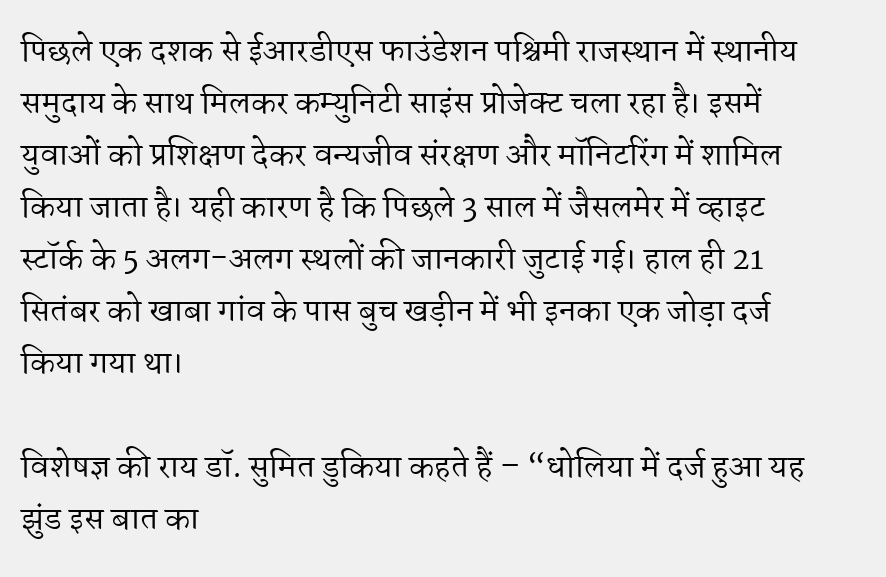पिछले एक दशक से ईआरडीएस फाउंडेशन पश्चिमी राजस्थान में स्थानीय समुदाय के साथ मिलकर कम्युनिटी साइंस प्रोजेक्ट चला रहा है। इसमें युवाओं को प्रशिक्षण देकर वन्यजीव संरक्षण और मॉनिटरिंग में शामिल किया जाता है। यही कारण है कि पिछले 3 साल में जैसलमेर में व्हाइट स्टॉर्क के 5 अलग-अलग स्थलों की जानकारी जुटाई गई। हाल ही 21 सितंबर को खाबा गांव के पास बुच खड़ीन में भी इनका एक जोड़ा दर्ज किया गया था।

विशेषज्ञ की राय डॉ. सुमित डुकिया कहते हैं – “धोलिया में दर्ज हुआ यह झुंड इस बात का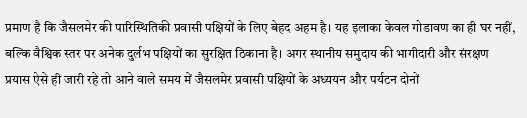प्रमाण है कि जैसलमेर की पारिस्थितिकी प्रवासी पक्षियों के लिए बेहद अहम है। यह इलाका केवल गोडावण का ही घर नहीं, बल्कि वैश्विक स्तर पर अनेक दुर्लभ पक्षियों का सुरक्षित ठिकाना है। अगर स्थानीय समुदाय की भागीदारी और संरक्षण प्रयास ऐसे ही जारी रहे तो आने वाले समय में जैसलमेर प्रवासी पक्षियों के अध्ययन और पर्यटन दोनों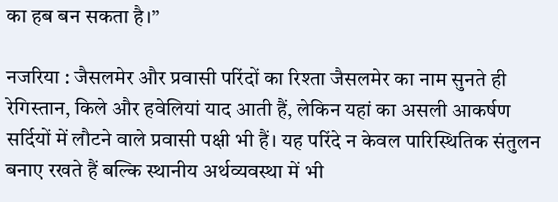का हब बन सकता है।”

नजरिया : जैसलमेर और प्रवासी परिंदों का रिश्ता जैसलमेर का नाम सुनते ही रेगिस्तान, किले और हवेलियां याद आती हैं, लेकिन यहां का असली आकर्षण सर्दियों में लौटने वाले प्रवासी पक्षी भी हैं। यह परिंदे न केवल पारिस्थितिक संतुलन बनाए रखते हैं बल्कि स्थानीय अर्थव्यवस्था में भी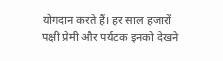योगदान करते हैं। हर साल हजारों पक्षी प्रेमी और पर्यटक इनको देखने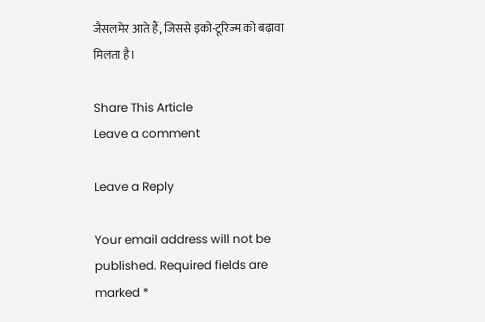जैसलमेर आते हैं, जिससे इको-टूरिज्म को बढ़ावा मिलता है।

Share This Article
Leave a comment

Leave a Reply

Your email address will not be published. Required fields are marked *